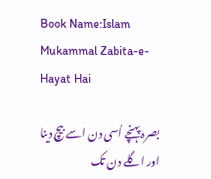Book Name:Islam Mukammal Zabita-e-Hayat Hai

بصرہ پہنچے اُسی دن اسے بیچ دینا اور اگلے دن تک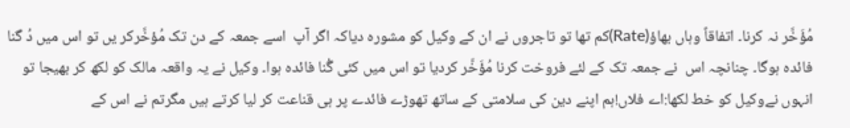مُؤَخَّر نہ کرنا۔ اتفاقاً وہاں بھاؤ(Rate)کم تھا تو تاجروں نے ان کے وکیل کو مشورہ دیاکہ اگر آپ  اسے جمعہ کے دن تک مُؤخَّرکر یں تو اس میں دُ گنا فائدہ ہوگا۔ چنانچہ اس  نے جمعہ تک کے لئے فروخت کرنا مُؤَخَّر کردیا تو اس میں کئی گُنا فائدہ ہوا۔ وکیل نے یہ واقعہ مالک کو لکھ کر بھیجا تو انہوں نےوکیل کو خط لکھا:اے فلاں!ہم اپنے دین کی سلامتی کے ساتھ تھوڑے فائدے پر ہی قناعت کر لیا کرتے ہیں مگرتم نے اس کے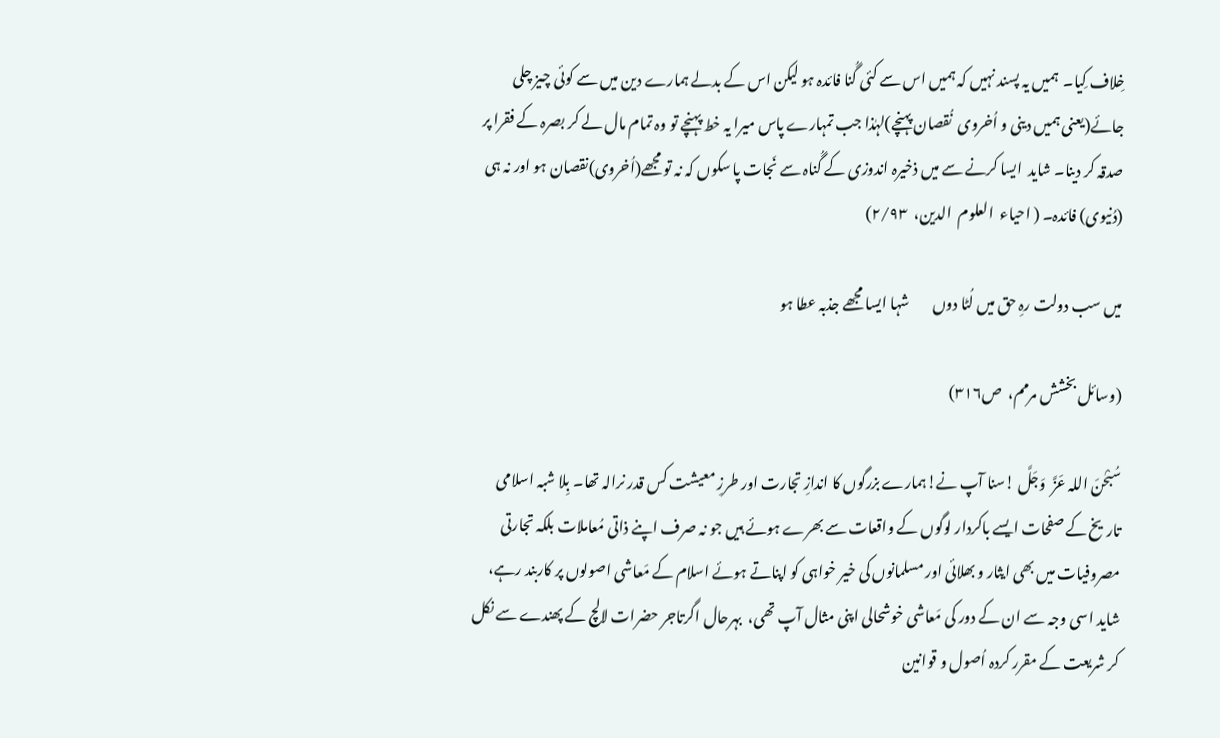خِلاف کِیا۔  ہمیں یہ پسند نہیں کہ ہمیں اس سے کئی گُنا فائدہ ہو لیکن اس کے بدلے ہمارے دین میں سے کوئی چیز چلی جائے(یعنی ہمیں دینی و اُخروی  نُقصان پہنچے)لہٰذا جب تمہارے پاس میرا یہ خط پہنچے تو وہ تمام مال لے کر بصرہ کے فقرا پر صدقہ کر دینا۔ شاید  ایسا کرنے سے میں ذخیرہ اندوزی کے گُناہ سے نَجات پا سکوں کہ نہ تو مجھے(اُخروی)نقصان ہو اور نہ ہی (دُنیوی) فائدہ۔ ( احیاء  العلوم  الدین،  ۲/۹۳)

میں سب دولت رہِ حق میں لُٹا دوں        شہا ایسا مجھے جذبہ عطا ہو

(وسائل بخشش مرمم،  ص۳۱۶)

سُبْحٰنَ اللہ عَزَّ  وَجَلَّ !سنا آپ نے!ہمارے بزرگوں کا اندازِ تجارت اور طرزِ معیشت کس قدر نرالہ تھا۔ بِلا شبہ اسلامی تاریخ کے صفحات ایسے باکردار لوگوں کے واقعات سے بھرے ہوئے ہیں جو نہ صرف اپنے ذاتی مُعاملات بلکہ تجارتی مصروفیات میں بھی ایثار و بھلائی اور مسلمانوں کی خیر خواہی کو اپناتے ہوئے اسلام کے مَعاشی اصولوں پر کاربند رہے،  شاید اسی وجہ سے ان کے دور کی مَعاشی خوشحالی اپنی مثال آپ تھی،  بہرحال اگرتاجر حضرات لالچ کے پھندے سے نکل کر شریعت کے مقرر کردہ اُصول و قوانین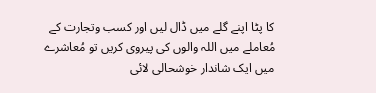کا پٹا اپنے گلے میں ڈال لیں اور کسب وتجارت کے مُعاملے میں اللہ والوں کی پیروی کریں تو مُعاشرے میں ایک شاندار خوشحالی لائی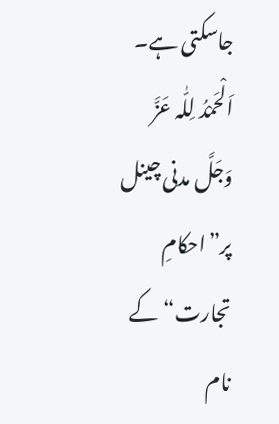جاسکتی ہے۔ اَلْحَمْدُ لِلّٰہ عَزَّ  وَجَلَّ مدنی چینل پر”احکامِ تجارت“کے نام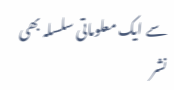سے ایک معلوماتی سلسلہ بھی  نشر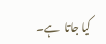کیا جاتا  ہے۔